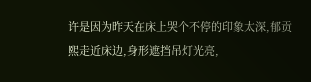许是因为昨天在床上哭个不停的印象太深,郁贡熙走近床边,身形遮挡吊灯光亮,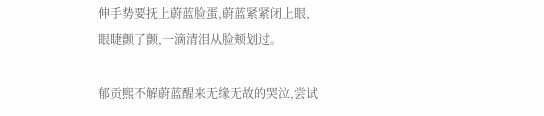伸手势要抚上蔚蓝脸蛋,蔚蓝紧紧闭上眼,眼睫颤了颤,一滴清泪从脸颊划过。

郁贡熙不解蔚蓝醒来无缘无故的哭泣,尝试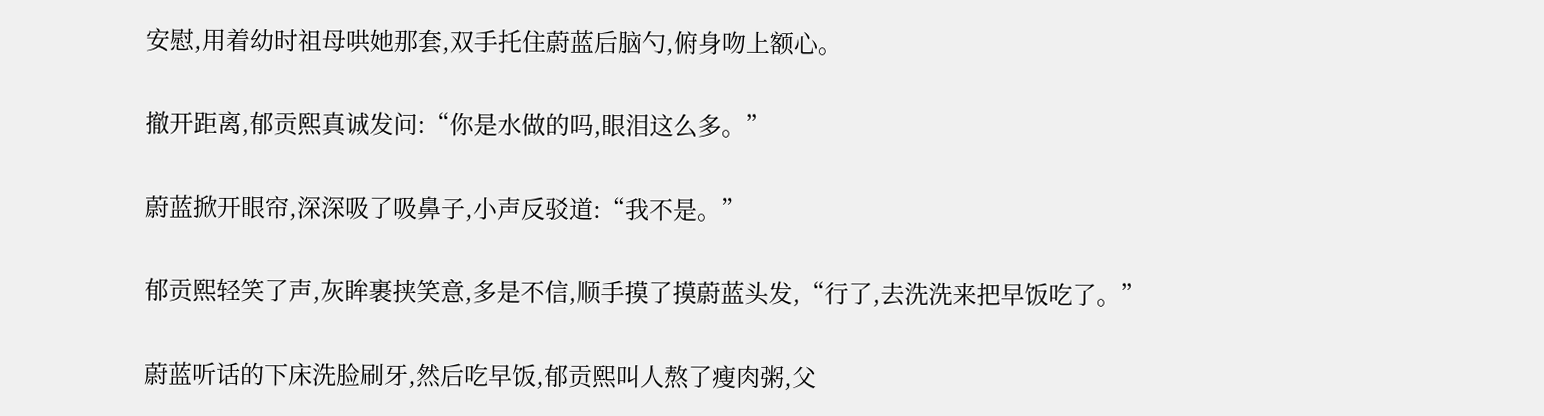安慰,用着幼时祖母哄她那套,双手托住蔚蓝后脑勺,俯身吻上额心。

撤开距离,郁贡熙真诚发问:“你是水做的吗,眼泪这么多。”

蔚蓝掀开眼帘,深深吸了吸鼻子,小声反驳道:“我不是。”

郁贡熙轻笑了声,灰眸裹挟笑意,多是不信,顺手摸了摸蔚蓝头发,“行了,去洗洗来把早饭吃了。”

蔚蓝听话的下床洗脸刷牙,然后吃早饭,郁贡熙叫人熬了瘦肉粥,父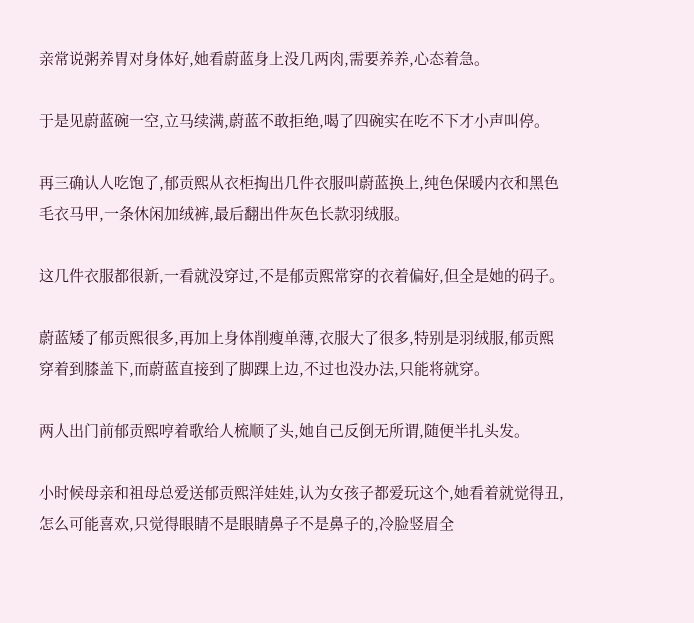亲常说粥养胃对身体好,她看蔚蓝身上没几两肉,需要养养,心态着急。

于是见蔚蓝碗一空,立马续满,蔚蓝不敢拒绝,喝了四碗实在吃不下才小声叫停。

再三确认人吃饱了,郁贡熙从衣柜掏出几件衣服叫蔚蓝换上,纯色保暖内衣和黑色毛衣马甲,一条休闲加绒裤,最后翻出件灰色长款羽绒服。

这几件衣服都很新,一看就没穿过,不是郁贡熙常穿的衣着偏好,但全是她的码子。

蔚蓝矮了郁贡熙很多,再加上身体削瘦单薄,衣服大了很多,特别是羽绒服,郁贡熙穿着到膝盖下,而蔚蓝直接到了脚踝上边,不过也没办法,只能将就穿。

两人出门前郁贡熙哼着歌给人梳顺了头,她自己反倒无所谓,随便半扎头发。

小时候母亲和祖母总爱送郁贡熙洋娃娃,认为女孩子都爱玩这个,她看着就觉得丑,怎么可能喜欢,只觉得眼睛不是眼睛鼻子不是鼻子的,冷脸竖眉全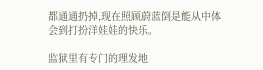都通通扔掉,现在照顾蔚蓝倒是能从中体会到打扮洋娃娃的快乐。

监狱里有专门的理发地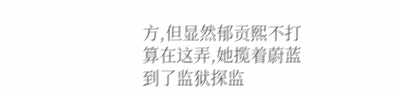方,但显然郁贡熙不打算在这弄,她揽着蔚蓝到了监狱探监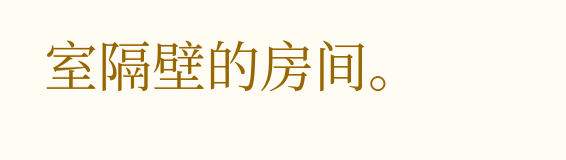室隔壁的房间。